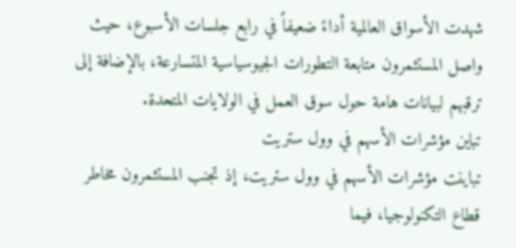شهدت الأسواق العالمية أداءً ضعيفاً في رابع جلسات الأسبوع، حيث واصل المستثمرون متابعة التطورات الجيوسياسية المتسارعة، بالإضافة إلى ترقبهم لبيانات هامة حول سوق العمل في الولايات المتحدة.
تباين مؤشرات الأسهم في وول ستريت
تباينت مؤشرات الأسهم في وول ستريت، إذ تجنب المستثمرون مخاطر قطاع التكنولوجيا، فيما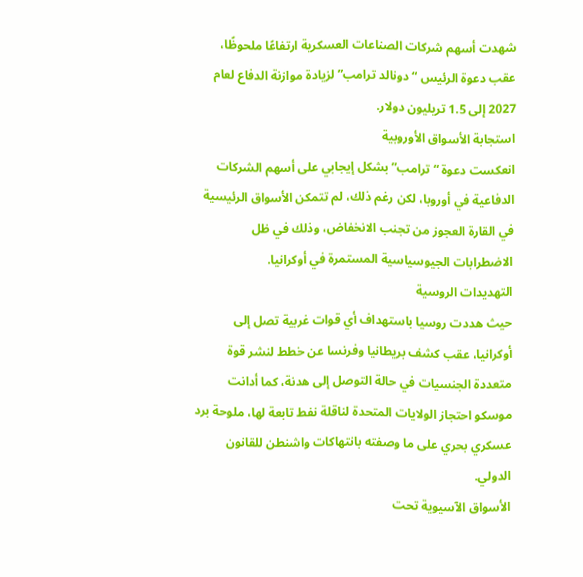شهدت أسهم شركات الصناعات العسكرية ارتفاعًا ملحوظًا، عقب دعوة الرئيس “دونالد ترامب” لزيادة موازنة الدفاع لعام 2027 إلى 1.5 تريليون دولار.
استجابة الأسواق الأوروبية
انعكست دعوة “ترامب” بشكل إيجابي على أسهم الشركات الدفاعية في أوروبا، لكن رغم ذلك، لم تتمكن الأسواق الرئيسية في القارة العجوز من تجنب الانخفاض، وذلك في ظل الاضطرابات الجيوسياسية المستمرة في أوكرانيا.
التهديدات الروسية
حيث هددت روسيا باستهداف أي قوات غربية تصل إلى أوكرانيا، عقب كشف بريطانيا وفرنسا عن خطط لنشر قوة متعددة الجنسيات في حالة التوصل إلى هدنة، كما أدانت موسكو احتجاز الولايات المتحدة لناقلة نفط تابعة لها، ملوحة برد عسكري بحري على ما وصفته بانتهاكات واشنطن للقانون الدولي.
الأسواق الآسيوية تحت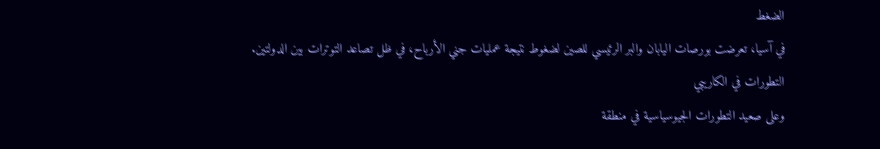الضغط
في آسيا، تعرضت بورصات اليابان والبر الرئيسي للصين لضغوط نتيجة عمليات جني الأرباح، في ظل تصاعد التوترات بين الدولتين.
التطورات في الكاريبي
وعلى صعيد التطورات الجيوسياسية في منطقة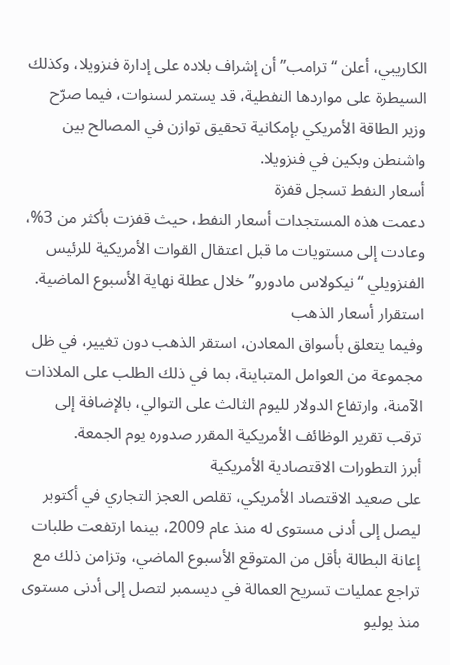الكاريبي، أعلن “ترامب” أن إشراف بلاده على إدارة فنزويلا، وكذلك السيطرة على مواردها النفطية، قد يستمر لسنوات، فيما صرّح وزير الطاقة الأمريكي بإمكانية تحقيق توازن في المصالح بين واشنطن وبكين في فنزويلا.
أسعار النفط تسجل قفزة
دعمت هذه المستجدات أسعار النفط، حيث قفزت بأكثر من 3%، وعادت إلى مستويات ما قبل اعتقال القوات الأمريكية للرئيس الفنزويلي “نيكولاس مادورو” خلال عطلة نهاية الأسبوع الماضية.
استقرار أسعار الذهب
وفيما يتعلق بأسواق المعادن، استقر الذهب دون تغيير، في ظل مجموعة من العوامل المتباينة، بما في ذلك الطلب على الملاذات الآمنة، وارتفاع الدولار لليوم الثالث على التوالي، بالإضافة إلى ترقب تقرير الوظائف الأمريكية المقرر صدوره يوم الجمعة.
أبرز التطورات الاقتصادية الأمريكية
على صعيد الاقتصاد الأمريكي، تقلص العجز التجاري في أكتوبر ليصل إلى أدنى مستوى له منذ عام 2009، بينما ارتفعت طلبات إعانة البطالة بأقل من المتوقع الأسبوع الماضي، وتزامن ذلك مع تراجع عمليات تسريح العمالة في ديسمبر لتصل إلى أدنى مستوى منذ يوليو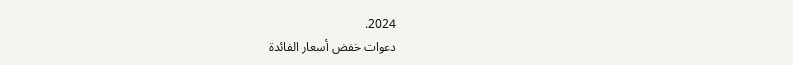2024.
دعوات خفض أسعار الفائدة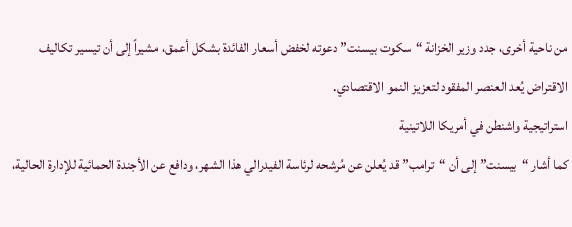من ناحية أخرى، جدد وزير الخزانة “سكوت بيسنت” دعوته لخفض أسعار الفائدة بشكل أعمق، مشيراً إلى أن تيسير تكاليف الاقتراض يُعد العنصر المفقود لتعزيز النمو الاقتصادي.
استراتيجية واشنطن في أمريكا اللاتينية
كما أشار “بيسنت” إلى أن “ترامب” قد يُعلن عن مُرشحه لرئاسة الفيدرالي هذا الشهر، ودافع عن الأجندة الحمائية للإدارة الحالية،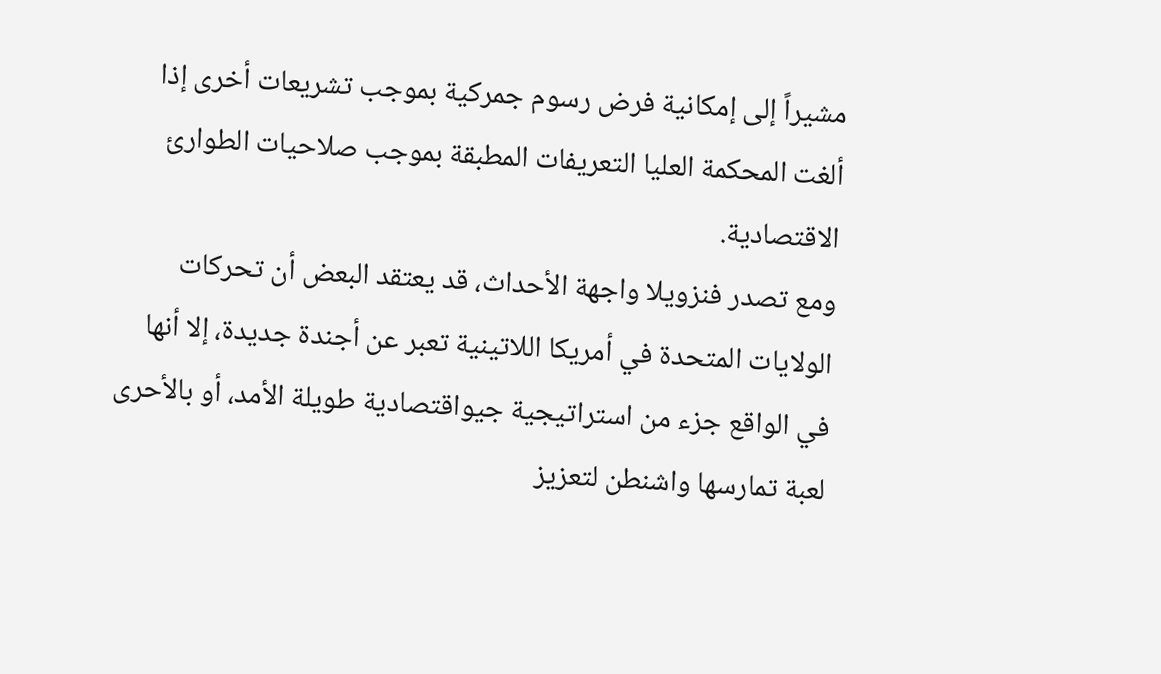مشيراً إلى إمكانية فرض رسوم جمركية بموجب تشريعات أخرى إذا ألغت المحكمة العليا التعريفات المطبقة بموجب صلاحيات الطوارئ الاقتصادية.
ومع تصدر فنزويلا واجهة الأحداث، قد يعتقد البعض أن تحركات الولايات المتحدة في أمريكا اللاتينية تعبر عن أجندة جديدة، إلا أنها في الواقع جزء من استراتيجية جيواقتصادية طويلة الأمد، أو بالأحرى لعبة تمارسها واشنطن لتعزيز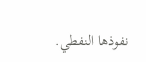نفوذها النفطي.